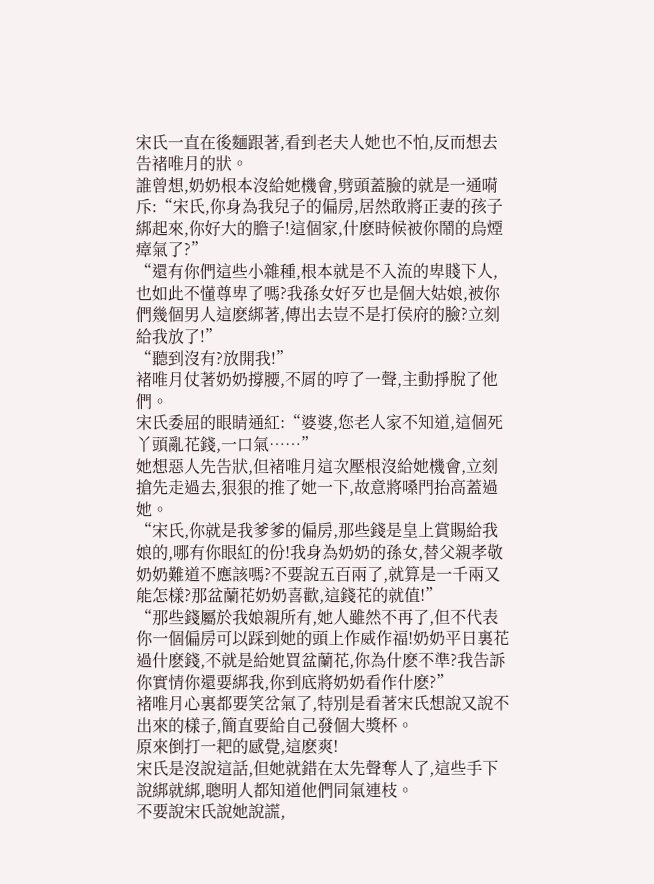宋氏一直在後麵跟著,看到老夫人她也不怕,反而想去告褚唯月的狀。
誰曾想,奶奶根本沒給她機會,劈頭蓋臉的就是一通嗬斥:“宋氏,你身為我兒子的偏房,居然敢將正妻的孩子綁起來,你好大的膽子!這個家,什麽時候被你鬧的烏煙瘴氣了?”
“還有你們這些小雜種,根本就是不入流的卑賤下人,也如此不懂尊卑了嗎?我孫女好歹也是個大姑娘,被你們幾個男人這麽綁著,傳出去豈不是打侯府的臉?立刻給我放了!”
“聽到沒有?放開我!”
褚唯月仗著奶奶撐腰,不屑的哼了一聲,主動掙脫了他們。
宋氏委屈的眼睛通紅:“婆婆,您老人家不知道,這個死丫頭亂花錢,一口氣……”
她想惡人先告狀,但褚唯月這次壓根沒給她機會,立刻搶先走過去,狠狠的推了她一下,故意將嗓門抬高蓋過她。
“宋氏,你就是我爹爹的偏房,那些錢是皇上賞賜給我娘的,哪有你眼紅的份!我身為奶奶的孫女,替父親孝敬奶奶難道不應該嗎?不要說五百兩了,就算是一千兩又能怎樣?那盆蘭花奶奶喜歡,這錢花的就值!”
“那些錢屬於我娘親所有,她人雖然不再了,但不代表你一個偏房可以踩到她的頭上作威作福!奶奶平日裏花過什麽錢,不就是給她買盆蘭花,你為什麽不準?我告訴你實情你還要綁我,你到底將奶奶看作什麽?”
褚唯月心裏都要笑岔氣了,特別是看著宋氏想說又說不出來的樣子,簡直要給自己發個大獎杯。
原來倒打一耙的感覺,這麽爽!
宋氏是沒說這話,但她就錯在太先聲奪人了,這些手下說綁就綁,聰明人都知道他們同氣連枝。
不要說宋氏說她說謊,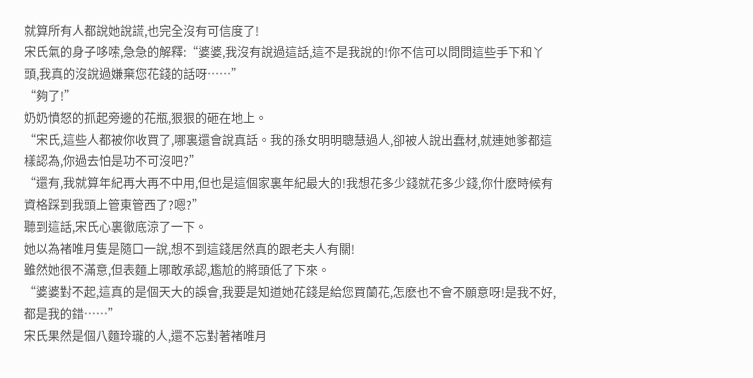就算所有人都說她說謊,也完全沒有可信度了!
宋氏氣的身子哆嗦,急急的解釋:“婆婆,我沒有說過這話,這不是我說的!你不信可以問問這些手下和丫頭,我真的沒說過嫌棄您花錢的話呀……”
“夠了!”
奶奶憤怒的抓起旁邊的花瓶,狠狠的砸在地上。
“宋氏,這些人都被你收買了,哪裏還會說真話。我的孫女明明聰慧過人,卻被人說出蠢材,就連她爹都這樣認為,你過去怕是功不可沒吧?”
“還有,我就算年紀再大再不中用,但也是這個家裏年紀最大的!我想花多少錢就花多少錢,你什麽時候有資格踩到我頭上管東管西了?嗯?”
聽到這話,宋氏心裏徹底涼了一下。
她以為褚唯月隻是隨口一說,想不到這錢居然真的跟老夫人有關!
雖然她很不滿意,但表麵上哪敢承認,尷尬的將頭低了下來。
“婆婆對不起,這真的是個天大的誤會,我要是知道她花錢是給您買蘭花,怎麽也不會不願意呀!是我不好,都是我的錯……”
宋氏果然是個八麵玲瓏的人,還不忘對著褚唯月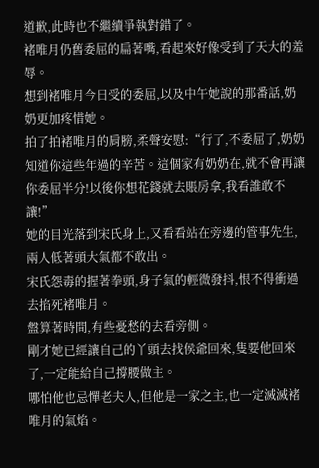道歉,此時也不繼續爭執對錯了。
褚唯月仍舊委屈的扁著嘴,看起來好像受到了天大的羞辱。
想到褚唯月今日受的委屈,以及中午她說的那番話,奶奶更加疼惜她。
拍了拍褚唯月的肩膀,柔聲安慰:“行了,不委屈了,奶奶知道你這些年過的辛苦。這個家有奶奶在,就不會再讓你委屈半分!以後你想花錢就去賬房拿,我看誰敢不讓!”
她的目光落到宋氏身上,又看看站在旁邊的管事先生,兩人低著頭大氣都不敢出。
宋氏怨毒的握著拳頭,身子氣的輕微發抖,恨不得衝過去掐死褚唯月。
盤算著時間,有些憂愁的去看旁側。
剛才她已經讓自己的丫頭去找侯爺回來,隻要他回來了,一定能給自己撐腰做主。
哪怕他也忌憚老夫人,但他是一家之主,也一定滅滅褚唯月的氣焰。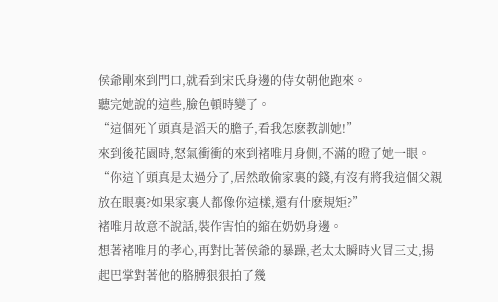侯爺剛來到門口,就看到宋氏身邊的侍女朝他跑來。
聽完她說的這些,臉色頓時變了。
“這個死丫頭真是滔天的膽子,看我怎麽教訓她!”
來到後花園時,怒氣衝衝的來到褚唯月身側,不滿的瞪了她一眼。
“你這丫頭真是太過分了,居然敢偷家裏的錢,有沒有將我這個父親放在眼裏?如果家裏人都像你這樣,還有什麽規矩?”
褚唯月故意不說話,裝作害怕的縮在奶奶身邊。
想著褚唯月的孝心,再對比著侯爺的暴躁,老太太瞬時火冒三丈,揚起巴掌對著他的胳膊狠狠拍了幾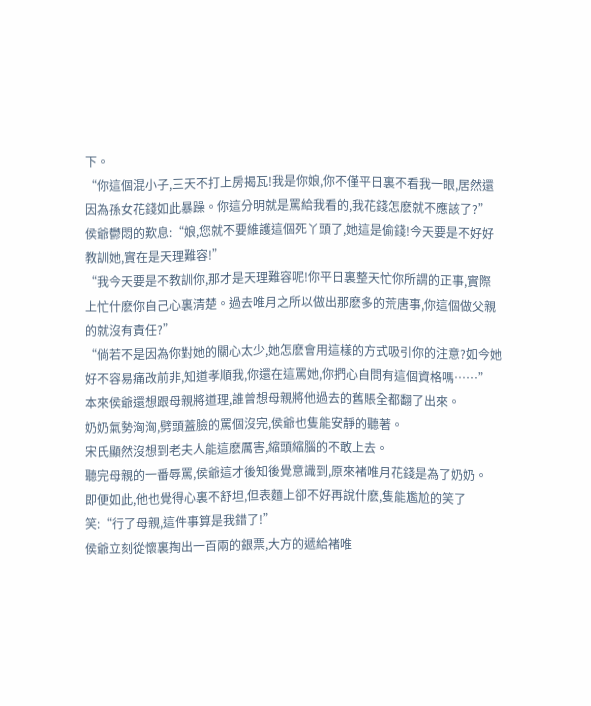下。
“你這個混小子,三天不打上房揭瓦!我是你娘,你不僅平日裏不看我一眼,居然還因為孫女花錢如此暴躁。你這分明就是罵給我看的,我花錢怎麽就不應該了?”
侯爺鬱悶的歎息:“娘,您就不要維護這個死丫頭了,她這是偷錢!今天要是不好好教訓她,實在是天理難容!”
“我今天要是不教訓你,那才是天理難容呢!你平日裏整天忙你所謂的正事,實際上忙什麽你自己心裏清楚。過去唯月之所以做出那麽多的荒唐事,你這個做父親的就沒有責任?”
“倘若不是因為你對她的關心太少,她怎麽會用這樣的方式吸引你的注意?如今她好不容易痛改前非,知道孝順我,你還在這罵她,你捫心自問有這個資格嗎……”
本來侯爺還想跟母親將道理,誰曾想母親將他過去的舊賬全都翻了出來。
奶奶氣勢洶洶,劈頭蓋臉的罵個沒完,侯爺也隻能安靜的聽著。
宋氏顯然沒想到老夫人能這麽厲害,縮頭縮腦的不敢上去。
聽完母親的一番辱罵,侯爺這才後知後覺意識到,原來褚唯月花錢是為了奶奶。
即便如此,他也覺得心裏不舒坦,但表麵上卻不好再說什麽,隻能尷尬的笑了笑:“行了母親,這件事算是我錯了!”
侯爺立刻從懷裏掏出一百兩的銀票,大方的遞給褚唯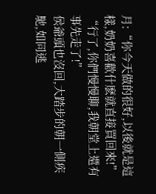月:“你今天做的很好,以後就是這樣,奶奶喜歡什麽就直接買回來!”
“行了,你們慢慢聊,我朝堂上還有事先走了!”
侯爺頭也沒回,大踏步的朝一側疾馳,如同逃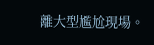離大型尷尬現場。